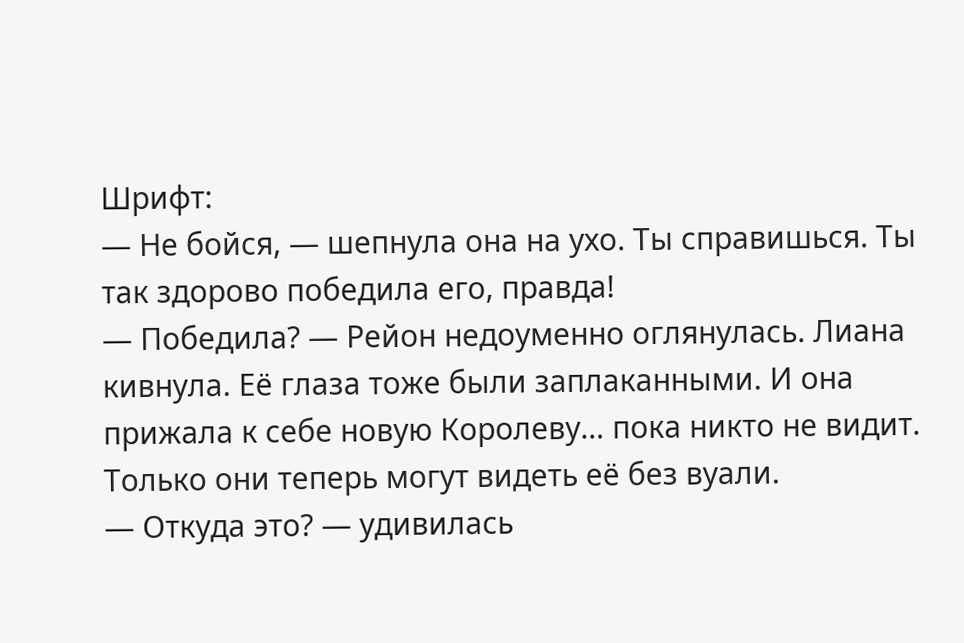Шрифт:
— Не бойся, — шепнула она на ухо. Ты справишься. Ты так здорово победила его, правда!
— Победила? — Рейон недоуменно оглянулась. Лиана кивнула. Её глаза тоже были заплаканными. И она прижала к себе новую Королеву… пока никто не видит. Только они теперь могут видеть её без вуали.
— Откуда это? — удивилась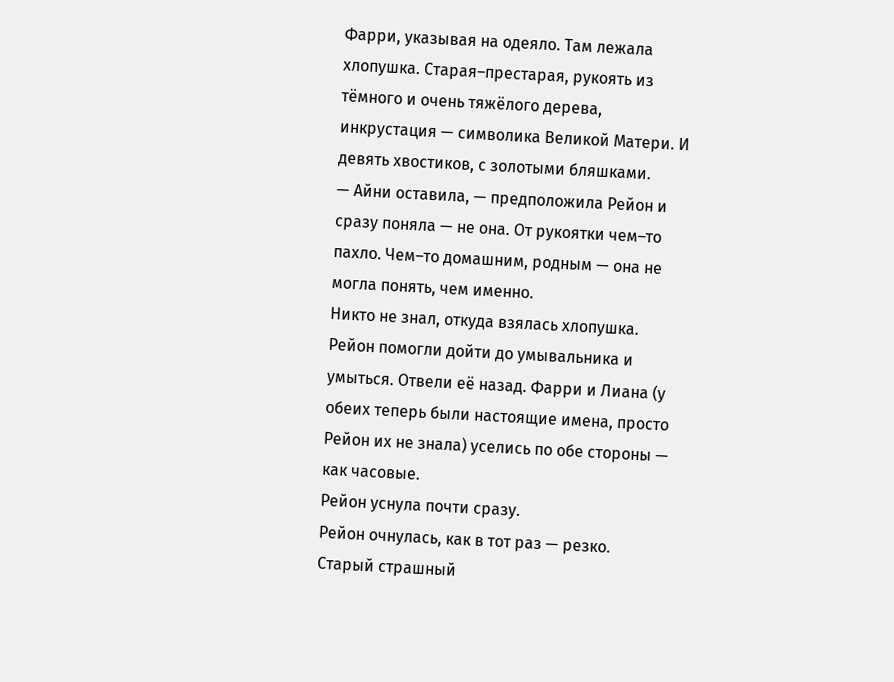Фарри, указывая на одеяло. Там лежала хлопушка. Старая–престарая, рукоять из тёмного и очень тяжёлого дерева, инкрустация — символика Великой Матери. И девять хвостиков, с золотыми бляшками.
— Айни оставила, — предположила Рейон и сразу поняла — не она. От рукоятки чем–то пахло. Чем–то домашним, родным — она не могла понять, чем именно.
Никто не знал, откуда взялась хлопушка.
Рейон помогли дойти до умывальника и умыться. Отвели её назад. Фарри и Лиана (у обеих теперь были настоящие имена, просто Рейон их не знала) уселись по обе стороны — как часовые.
Рейон уснула почти сразу.
Рейон очнулась, как в тот раз — резко. Старый страшный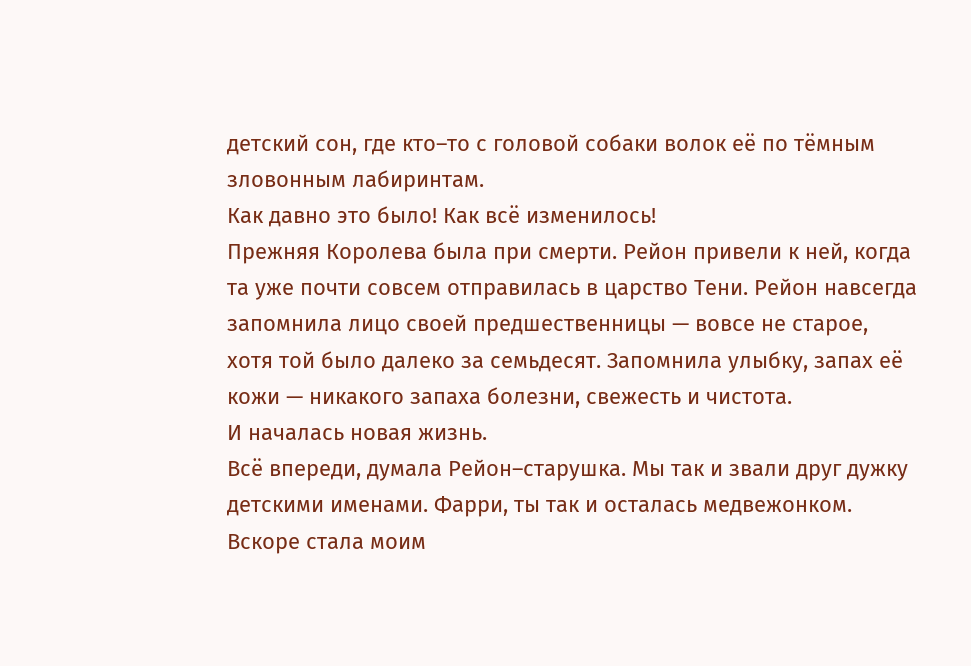детский сон, где кто–то с головой собаки волок её по тёмным зловонным лабиринтам.
Как давно это было! Как всё изменилось!
Прежняя Королева была при смерти. Рейон привели к ней, когда та уже почти совсем отправилась в царство Тени. Рейон навсегда запомнила лицо своей предшественницы — вовсе не старое, хотя той было далеко за семьдесят. Запомнила улыбку, запах её кожи — никакого запаха болезни, свежесть и чистота.
И началась новая жизнь.
Всё впереди, думала Рейон–старушка. Мы так и звали друг дужку детскими именами. Фарри, ты так и осталась медвежонком. Вскоре стала моим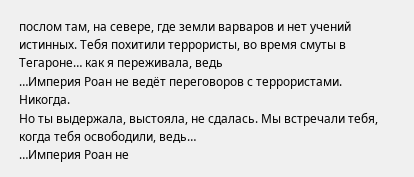послом там, на севере, где земли варваров и нет учений истинных. Тебя похитили террористы, во время смуты в Тегароне… как я переживала, ведь
…Империя Роан не ведёт переговоров с террористами. Никогда.
Но ты выдержала, выстояла, не сдалась. Мы встречали тебя, когда тебя освободили, ведь…
…Империя Роан не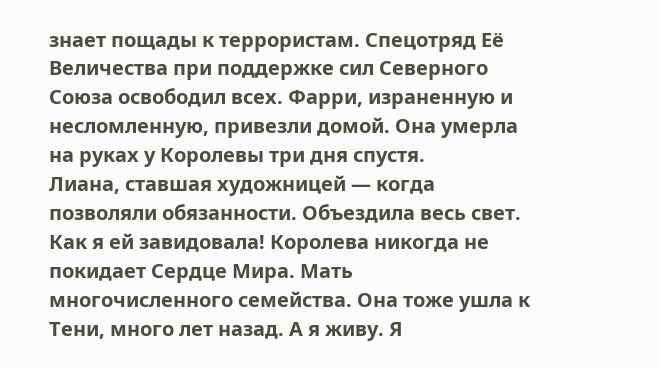знает пощады к террористам. Спецотряд Её Величества при поддержке сил Северного Союза освободил всех. Фарри, израненную и несломленную, привезли домой. Она умерла на руках у Королевы три дня спустя.
Лиана, ставшая художницей — когда позволяли обязанности. Объездила весь свет. Как я ей завидовала! Королева никогда не покидает Сердце Мира. Мать многочисленного семейства. Она тоже ушла к Тени, много лет назад. А я живу. Я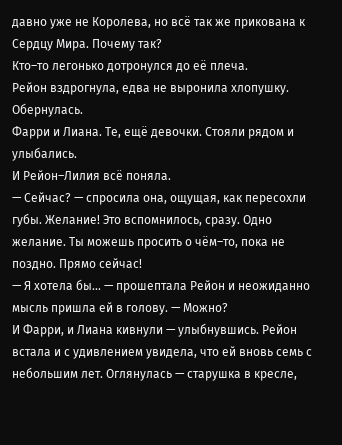давно уже не Королева, но всё так же прикована к Сердцу Мира. Почему так?
Кто–то легонько дотронулся до её плеча.
Рейон вздрогнула, едва не выронила хлопушку. Обернулась.
Фарри и Лиана. Те, ещё девочки. Стояли рядом и улыбались.
И Рейон–Лилия всё поняла.
— Сейчас? — спросила она, ощущая, как пересохли губы. Желание! Это вспомнилось, сразу. Одно желание. Ты можешь просить о чём–то, пока не поздно. Прямо сейчас!
— Я хотела бы… — прошептала Рейон и неожиданно мысль пришла ей в голову. — Можно?
И Фарри, и Лиана кивнули — улыбнувшись. Рейон встала и с удивлением увидела, что ей вновь семь с небольшим лет. Оглянулась — старушка в кресле,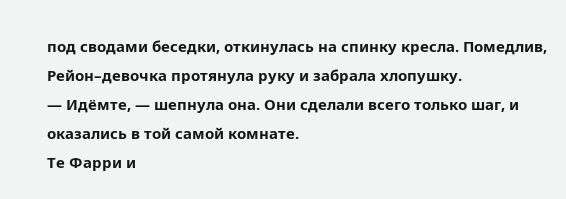под сводами беседки, откинулась на спинку кресла. Помедлив, Рейон–девочка протянула руку и забрала хлопушку.
— Идёмте, — шепнула она. Они сделали всего только шаг, и оказались в той самой комнате.
Те Фарри и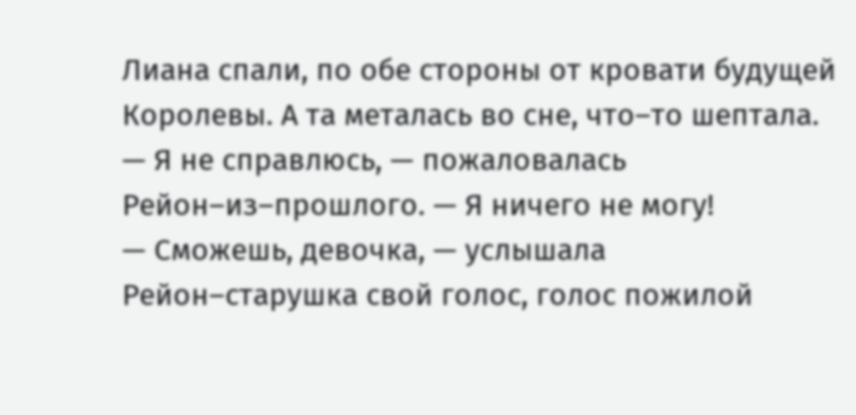Лиана спали, по обе стороны от кровати будущей Королевы. А та металась во сне, что–то шептала.
— Я не справлюсь, — пожаловалась Рейон–из–прошлого. — Я ничего не могу!
— Сможешь, девочка, — услышала Рейон–старушка свой голос, голос пожилой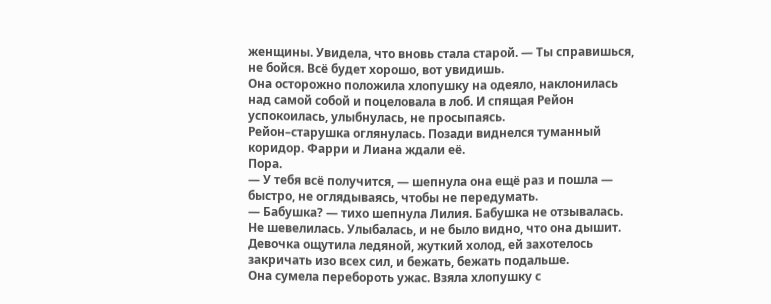женщины. Увидела, что вновь стала старой. — Ты справишься, не бойся. Всё будет хорошо, вот увидишь.
Она осторожно положила хлопушку на одеяло, наклонилась над самой собой и поцеловала в лоб. И спящая Рейон успокоилась, улыбнулась, не просыпаясь.
Рейон–старушка оглянулась. Позади виднелся туманный коридор. Фарри и Лиана ждали её.
Пора.
— У тебя всё получится, — шепнула она ещё раз и пошла — быстро, не оглядываясь, чтобы не передумать.
— Бабушка? — тихо шепнула Лилия. Бабушка не отзывалась. Не шевелилась. Улыбалась, и не было видно, что она дышит. Девочка ощутила ледяной, жуткий холод, ей захотелось закричать изо всех сил, и бежать, бежать подальше.
Она сумела перебороть ужас. Взяла хлопушку с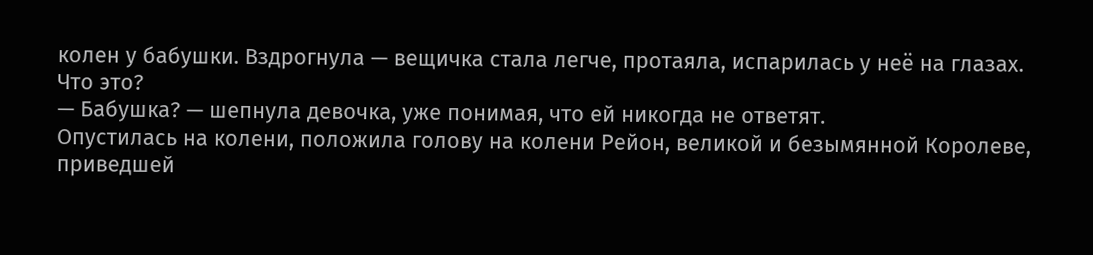колен у бабушки. Вздрогнула — вещичка стала легче, протаяла, испарилась у неё на глазах.
Что это?
— Бабушка? — шепнула девочка, уже понимая, что ей никогда не ответят.
Опустилась на колени, положила голову на колени Рейон, великой и безымянной Королеве, приведшей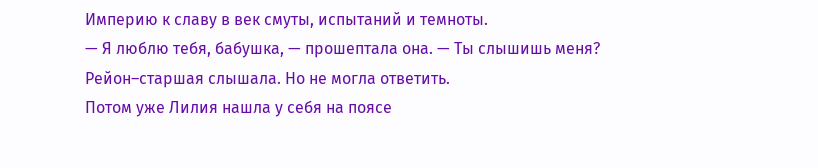Империю к славу в век смуты, испытаний и темноты.
— Я люблю тебя, бабушка, — прошептала она. — Ты слышишь меня?
Рейон–старшая слышала. Но не могла ответить.
Потом уже Лилия нашла у себя на поясе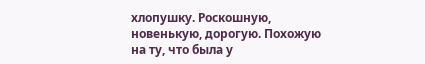хлопушку. Роскошную, новенькую, дорогую. Похожую на ту, что была у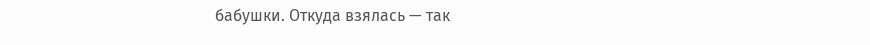бабушки. Откуда взялась — так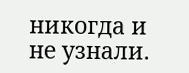никогда и не узнали.